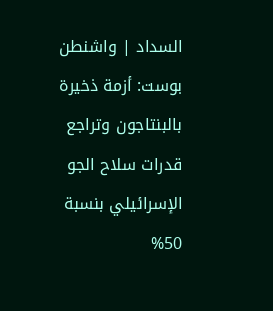السداد | واشنطن بوست: أزمة ذخيرة بالبنتاجون وتراجع قدرات سلاح الجو الإسرائيلي بنسبة 50%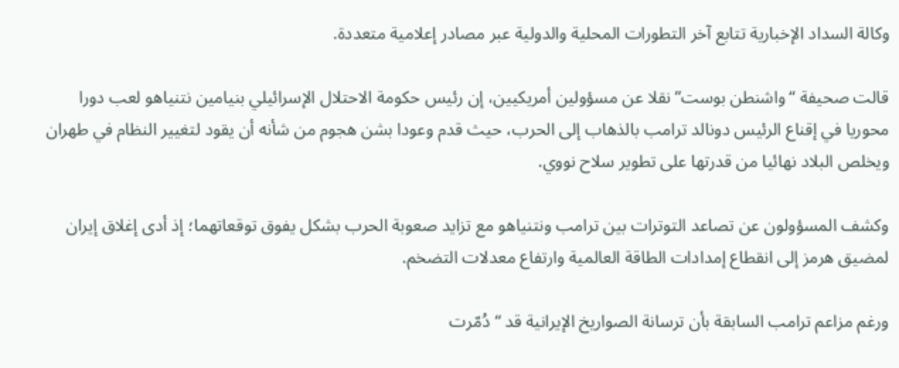وكالة السداد الإخبارية تتابع آخر التطورات المحلية والدولية عبر مصادر إعلامية متعددة.

قالت صحيفة “واشنطن بوست” نقلا عن مسؤولين أمريكيين، إن رئيس حكومة الاحتلال الإسرائيلي بنيامين نتنياهو لعب دورا محوريا في إقناع الرئيس دونالد ترامب بالذهاب إلى الحرب، حيث قدم وعودا بشن هجوم من شأنه أن يقود لتغيير النظام في طهران ويخلص البلاد نهائيا من قدرتها على تطوير سلاح نووي.

وكشف المسؤولون عن تصاعد التوترات بين ترامب ونتنياهو مع تزايد صعوبة الحرب بشكل يفوق توقعاتهما؛ إذ أدى إغلاق إيران لمضيق هرمز إلى انقطاع إمدادات الطاقة العالمية وارتفاع معدلات التضخم.

ورغم مزاعم ترامب السابقة بأن ترسانة الصواريخ الإيرانية قد “دُمّرت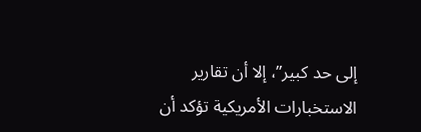إلى حد كبير”، إلا أن تقارير الاستخبارات الأمريكية تؤكد أن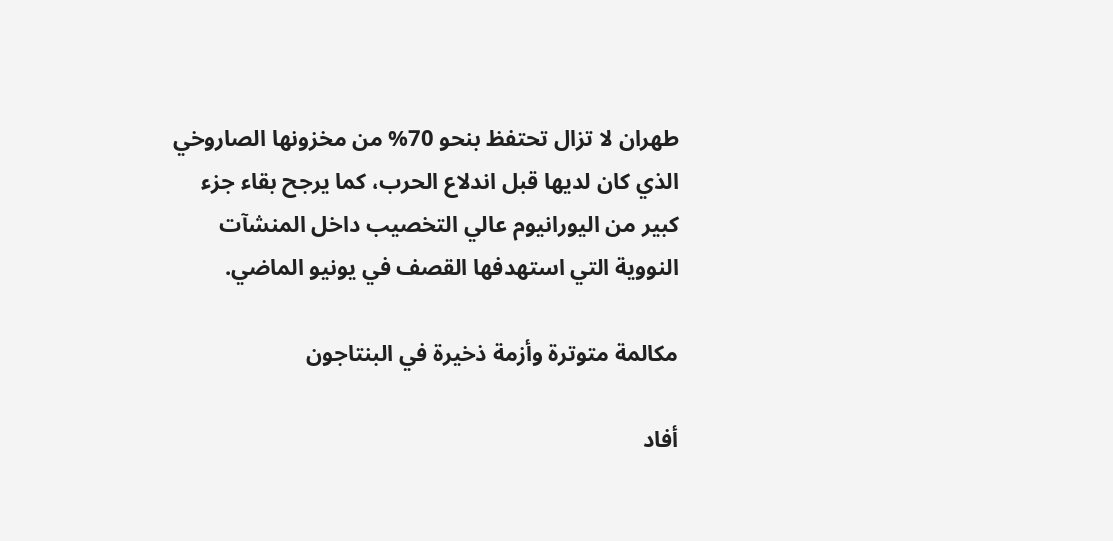طهران لا تزال تحتفظ بنحو 70% من مخزونها الصاروخي الذي كان لديها قبل اندلاع الحرب، كما يرجح بقاء جزء كبير من اليورانيوم عالي التخصيب داخل المنشآت النووية التي استهدفها القصف في يونيو الماضي.

مكالمة متوترة وأزمة ذخيرة في البنتاجون

أفاد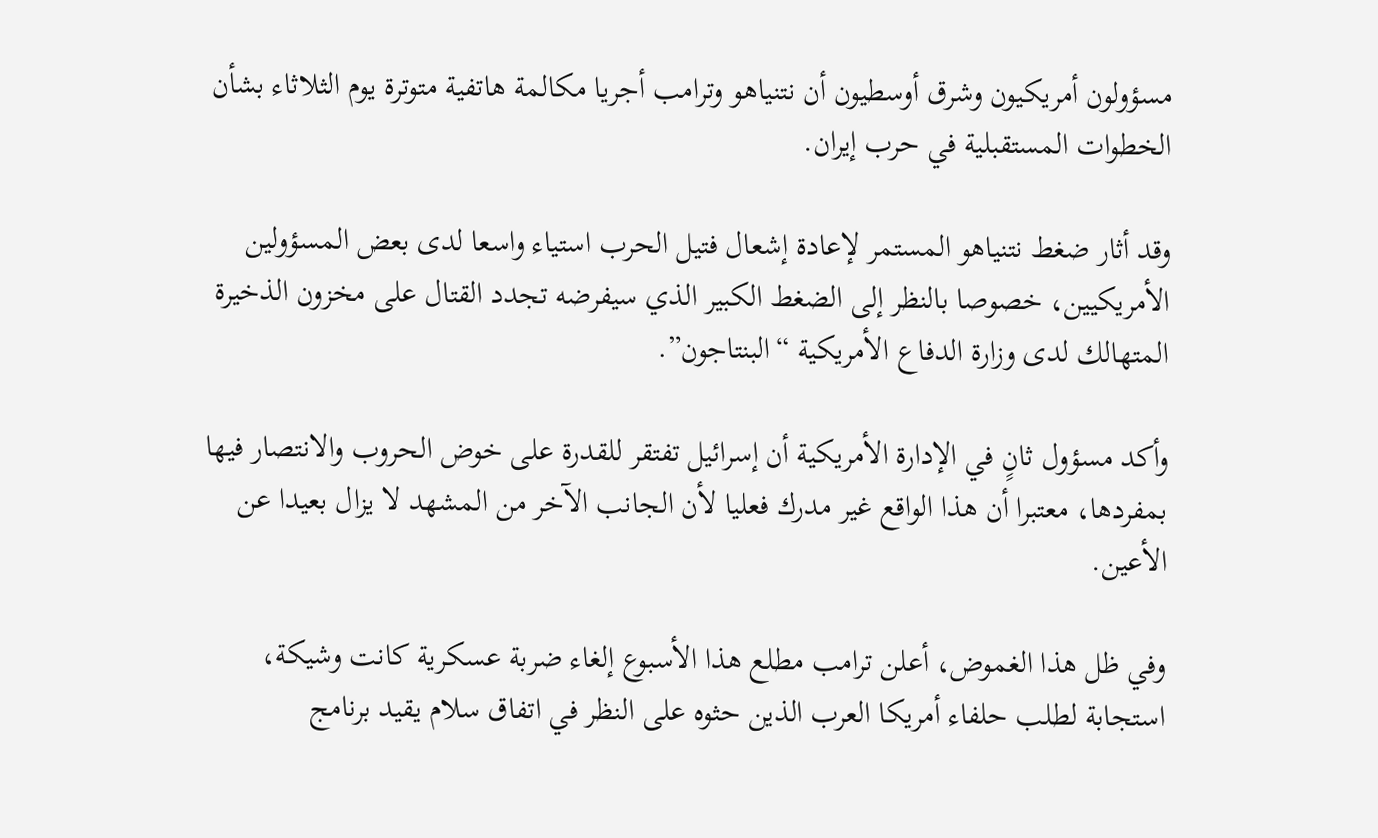مسؤولون أمريكيون وشرق أوسطيون أن نتنياهو وترامب أجريا مكالمة هاتفية متوترة يوم الثلاثاء بشأن الخطوات المستقبلية في حرب إيران.

وقد أثار ضغط نتنياهو المستمر لإعادة إشعال فتيل الحرب استياء واسعا لدى بعض المسؤولين الأمريكيين، خصوصا بالنظر إلى الضغط الكبير الذي سيفرضه تجدد القتال على مخزون الذخيرة المتهالك لدى وزارة الدفاع الأمريكية “البنتاجون”.

وأكد مسؤول ثانٍ في الإدارة الأمريكية أن إسرائيل تفتقر للقدرة على خوض الحروب والانتصار فيها بمفردها، معتبرا أن هذا الواقع غير مدرك فعليا لأن الجانب الآخر من المشهد لا يزال بعيدا عن الأعين.

وفي ظل هذا الغموض، أعلن ترامب مطلع هذا الأسبوع إلغاء ضربة عسكرية كانت وشيكة، استجابة لطلب حلفاء أمريكا العرب الذين حثوه على النظر في اتفاق سلام يقيد برنامج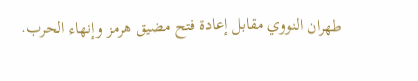طهران النووي مقابل إعادة فتح مضيق هرمز وإنهاء الحرب.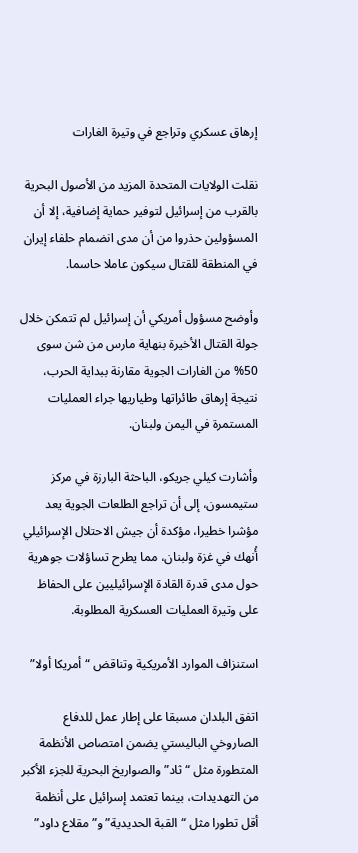إرهاق عسكري وتراجع في وتيرة الغارات

نقلت الولايات المتحدة المزيد من الأصول البحرية بالقرب من إسرائيل لتوفير حماية إضافية، إلا أن المسؤولين حذروا من أن مدى انضمام حلفاء إيران في المنطقة للقتال سيكون عاملا حاسما.

وأوضح مسؤول أمريكي أن إسرائيل لم تتمكن خلال جولة القتال الأخيرة بنهاية مارس من شن سوى 50% من الغارات الجوية مقارنة ببداية الحرب، نتيجة إرهاق طائراتها وطياريها جراء العمليات المستمرة في اليمن ولبنان.

وأشارت كيلي جريكو، الباحثة البارزة في مركز ستيمسون، إلى أن تراجع الطلعات الجوية يعد مؤشرا خطيرا، مؤكدة أن جيش الاحتلال الإسرائيلي أُنهك في غزة ولبنان، مما يطرح تساؤلات جوهرية حول مدى قدرة القادة الإسرائيليين على الحفاظ على وتيرة العمليات العسكرية المطلوبة.

استنزاف الموارد الأمريكية وتناقض “أمريكا أولا”

اتفق البلدان مسبقا على إطار عمل للدفاع الصاروخي الباليستي يضمن امتصاص الأنظمة المتطورة مثل “ثاد” والصواريخ البحرية للجزء الأكبر من التهديدات، بينما تعتمد إسرائيل على أنظمة أقل تطورا مثل “القبة الحديدية” و”مقلاع داود”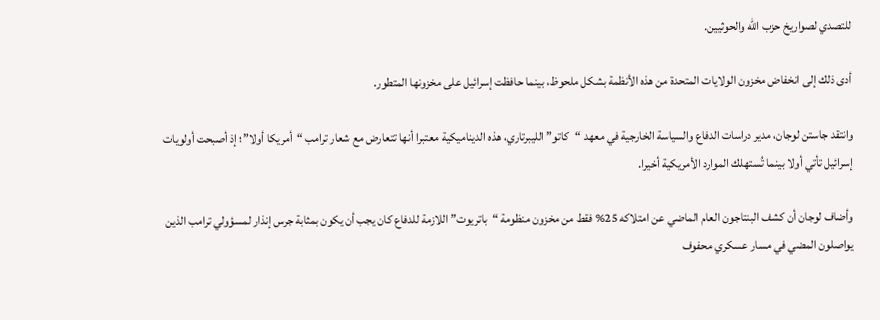للتصدي لصواريخ حزب الله والحوثيين.

أدى ذلك إلى انخفاض مخزون الولايات المتحدة من هذه الأنظمة بشكل ملحوظ، بينما حافظت إسرائيل على مخزونها المتطور.

وانتقد جاستن لوجان، مدير دراسات الدفاع والسياسة الخارجية في معهد “كاتو” الليبرتاري، هذه الديناميكية معتبرا أنها تتعارض مع شعار ترامب “أمريكا أولا”؛ إذ أصبحت أولويات إسرائيل تأتي أولا بينما تُستهلك الموارد الأمريكية أخيرا.

وأضاف لوجان أن كشف البنتاجون العام الماضي عن امتلاكه 25% فقط من مخزون منظومة “باتريوت” اللازمة للدفاع كان يجب أن يكون بمثابة جرس إنذار لمسؤولي ترامب الذين يواصلون المضي في مسار عسكري محفوف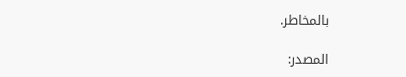بالمخاطر.

المصدر: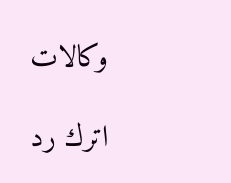وكالات

اترك رد